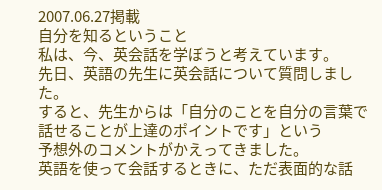2007.06.27掲載
自分を知るということ
私は、今、英会話を学ぼうと考えています。
先日、英語の先生に英会話について質問しました。
すると、先生からは「自分のことを自分の言葉で話せることが上達のポイントです」という
予想外のコメントがかえってきました。
英語を使って会話するときに、ただ表面的な話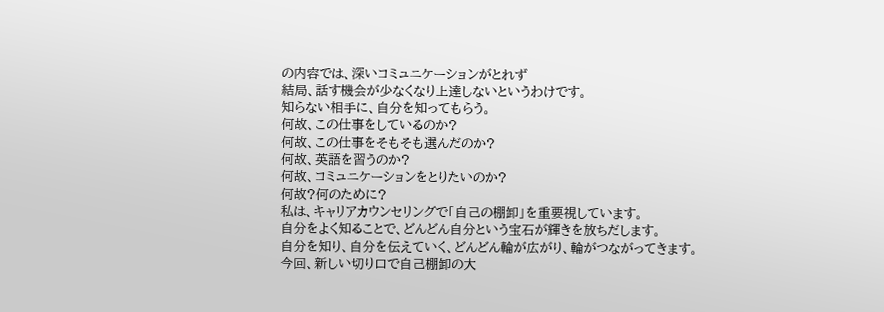の内容では、深いコミュニケーションがとれず
結局、話す機会が少なくなり上達しないというわけです。
知らない相手に、自分を知ってもらう。
何故、この仕事をしているのか?
何故、この仕事をそもそも選んだのか?
何故、英語を習うのか?
何故、コミュニケーションをとりたいのか?
何故?何のために?
私は、キャリアカウンセリングで「自己の棚卸」を重要視しています。
自分をよく知ることで、どんどん自分という宝石が輝きを放ちだします。
自分を知り、自分を伝えていく、どんどん輪が広がり、輪がつながってきます。
今回、新しい切り口で自己棚卸の大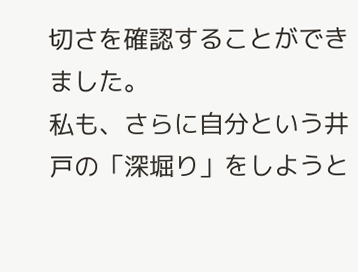切さを確認することができました。
私も、さらに自分という井戸の「深堀り」をしようと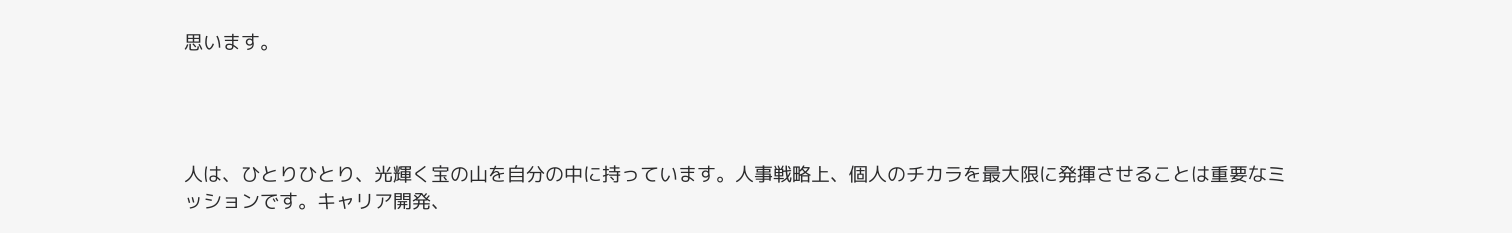思います。




人は、ひとりひとり、光輝く宝の山を自分の中に持っています。人事戦略上、個人のチカラを最大限に発揮させることは重要なミッションです。キャリア開発、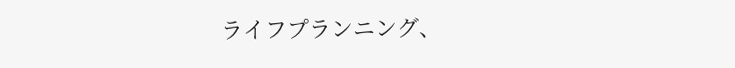ライフプランニング、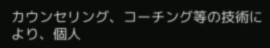カウンセリング、コーチング等の技術により、個人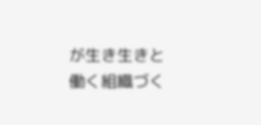が生き生きと働く組織づく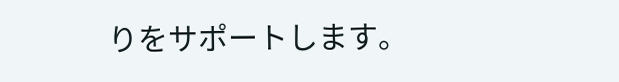りをサポートします。